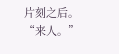片刻之后。
“来人。”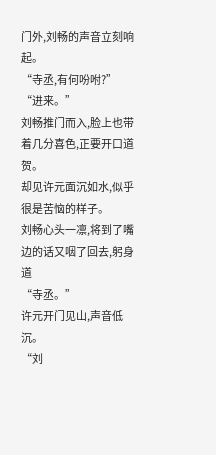门外,刘畅的声音立刻响起。
“寺丞,有何吩咐?”
“进来。”
刘畅推门而入,脸上也带着几分喜色,正要开口道贺。
却见许元面沉如水,似乎很是苦恼的样子。
刘畅心头一凛,将到了嘴边的话又咽了回去,躬身道
“寺丞。”
许元开门见山,声音低沉。
“刘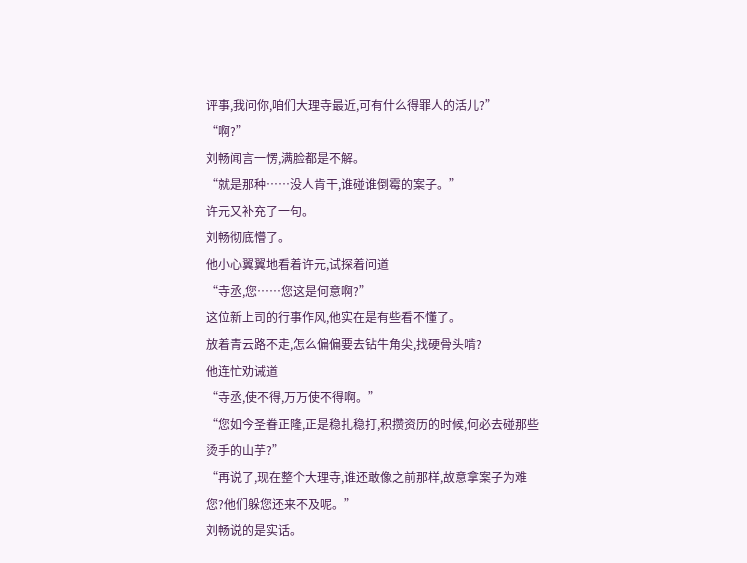评事,我问你,咱们大理寺最近,可有什么得罪人的活儿?”
“啊?”
刘畅闻言一愣,满脸都是不解。
“就是那种……没人肯干,谁碰谁倒霉的案子。”
许元又补充了一句。
刘畅彻底懵了。
他小心翼翼地看着许元,试探着问道
“寺丞,您……您这是何意啊?”
这位新上司的行事作风,他实在是有些看不懂了。
放着青云路不走,怎么偏偏要去钻牛角尖,找硬骨头啃?
他连忙劝诫道
“寺丞,使不得,万万使不得啊。”
“您如今圣眷正隆,正是稳扎稳打,积攒资历的时候,何必去碰那些烫手的山芋?”
“再说了,现在整个大理寺,谁还敢像之前那样,故意拿案子为难您?他们躲您还来不及呢。”
刘畅说的是实话。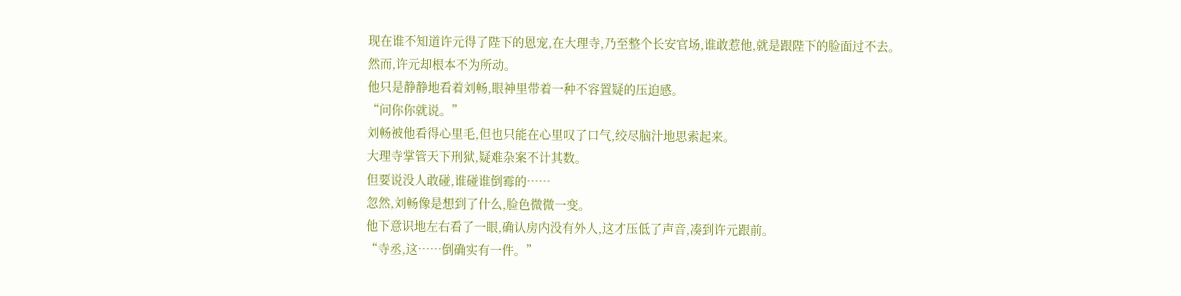现在谁不知道许元得了陛下的恩宠,在大理寺,乃至整个长安官场,谁敢惹他,就是跟陛下的脸面过不去。
然而,许元却根本不为所动。
他只是静静地看着刘畅,眼神里带着一种不容置疑的压迫感。
“问你你就说。”
刘畅被他看得心里毛,但也只能在心里叹了口气,绞尽脑汁地思索起来。
大理寺掌管天下刑狱,疑难杂案不计其数。
但要说没人敢碰,谁碰谁倒霉的……
忽然,刘畅像是想到了什么,脸色微微一变。
他下意识地左右看了一眼,确认房内没有外人,这才压低了声音,凑到许元跟前。
“寺丞,这……倒确实有一件。”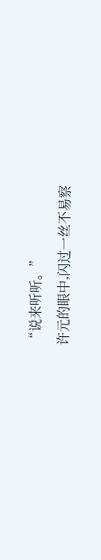“说来听听。”
许元的眼中,闪过一丝不易察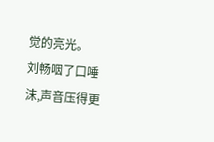觉的亮光。
刘畅咽了口唾沫,声音压得更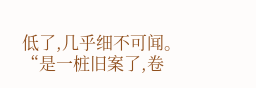低了,几乎细不可闻。
“是一桩旧案了,卷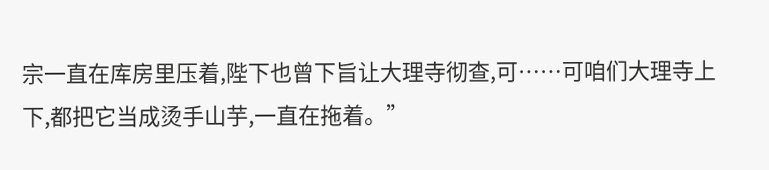宗一直在库房里压着,陛下也曾下旨让大理寺彻查,可……可咱们大理寺上下,都把它当成烫手山芋,一直在拖着。”